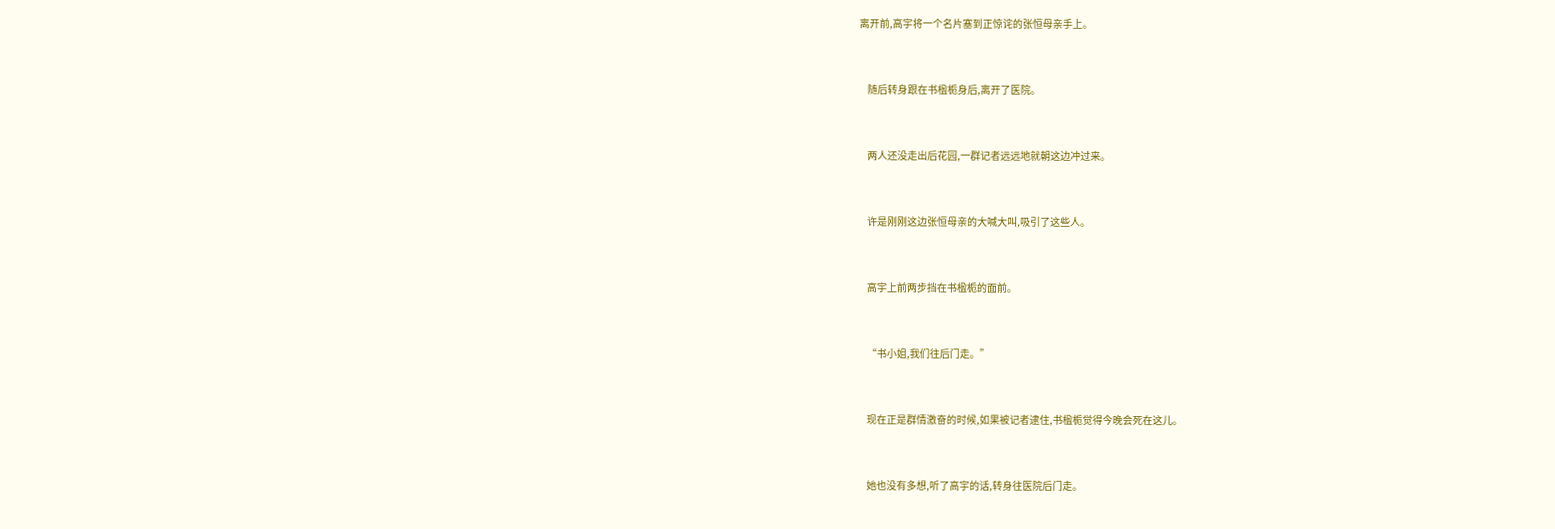离开前,高宇将一个名片塞到正惊诧的张恒母亲手上。


    随后转身跟在书楹栀身后,离开了医院。


    两人还没走出后花园,一群记者远远地就朝这边冲过来。


    许是刚刚这边张恒母亲的大喊大叫,吸引了这些人。


    高宇上前两步挡在书楹栀的面前。


    “书小姐,我们往后门走。”


    现在正是群情激奋的时候,如果被记者逮住,书楹栀觉得今晚会死在这儿。


    她也没有多想,听了高宇的话,转身往医院后门走。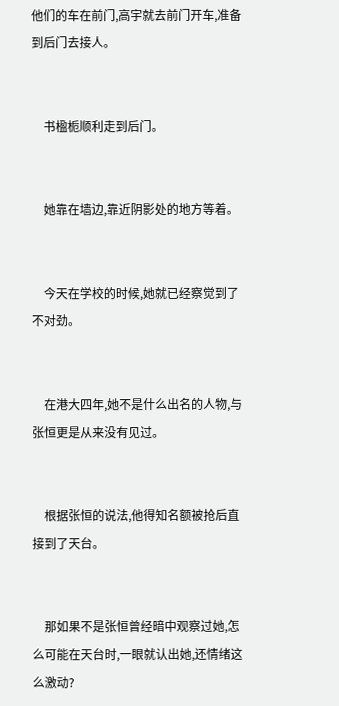他们的车在前门,高宇就去前门开车,准备到后门去接人。


    书楹栀顺利走到后门。


    她靠在墙边,靠近阴影处的地方等着。


    今天在学校的时候,她就已经察觉到了不对劲。


    在港大四年,她不是什么出名的人物,与张恒更是从来没有见过。


    根据张恒的说法,他得知名额被抢后直接到了天台。


    那如果不是张恒曾经暗中观察过她,怎么可能在天台时,一眼就认出她,还情绪这么激动?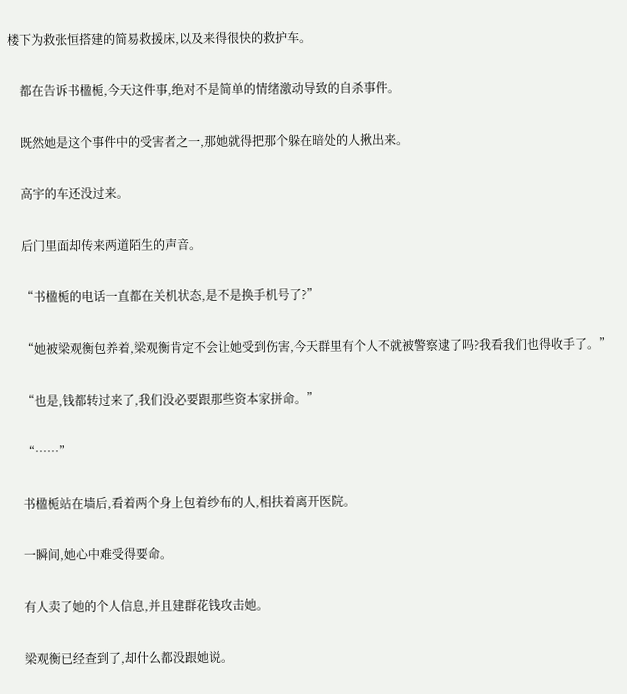楼下为救张恒搭建的简易救援床,以及来得很快的救护车。


    都在告诉书楹栀,今天这件事,绝对不是简单的情绪激动导致的自杀事件。


    既然她是这个事件中的受害者之一,那她就得把那个躲在暗处的人揪出来。


    高宇的车还没过来。


    后门里面却传来两道陌生的声音。


    “书楹栀的电话一直都在关机状态,是不是换手机号了?”


    “她被梁观衡包养着,梁观衡肯定不会让她受到伤害,今天群里有个人不就被警察逮了吗?我看我们也得收手了。”


    “也是,钱都转过来了,我们没必要跟那些资本家拼命。”


    “……”


    书楹栀站在墙后,看着两个身上包着纱布的人,相扶着离开医院。


    一瞬间,她心中难受得要命。


    有人卖了她的个人信息,并且建群花钱攻击她。


    梁观衡已经查到了,却什么都没跟她说。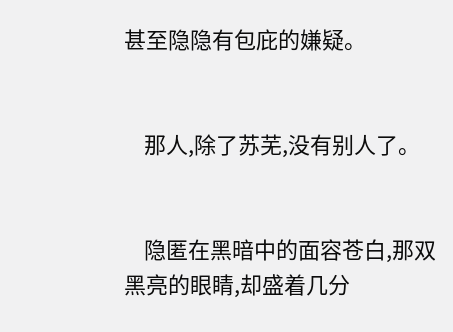甚至隐隐有包庇的嫌疑。


    那人,除了苏芜,没有别人了。


    隐匿在黑暗中的面容苍白,那双黑亮的眼睛,却盛着几分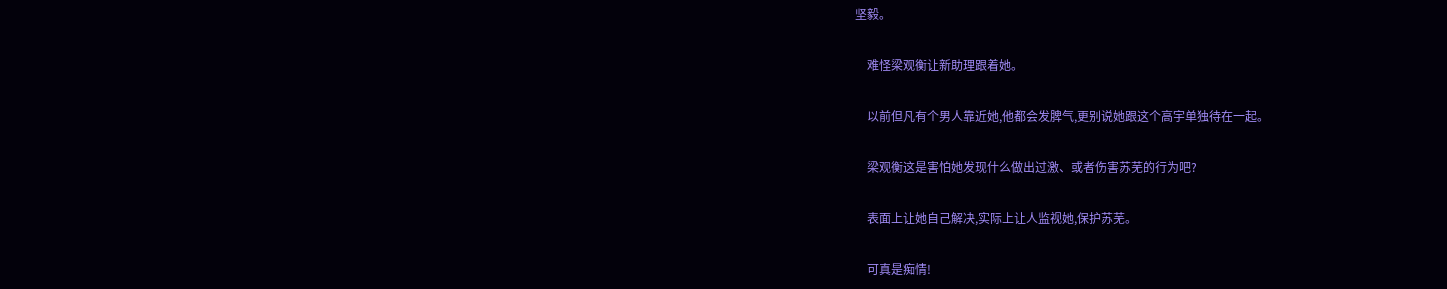坚毅。


    难怪梁观衡让新助理跟着她。


    以前但凡有个男人靠近她,他都会发脾气,更别说她跟这个高宇单独待在一起。


    梁观衡这是害怕她发现什么做出过激、或者伤害苏芜的行为吧?


    表面上让她自己解决,实际上让人监视她,保护苏芜。


    可真是痴情!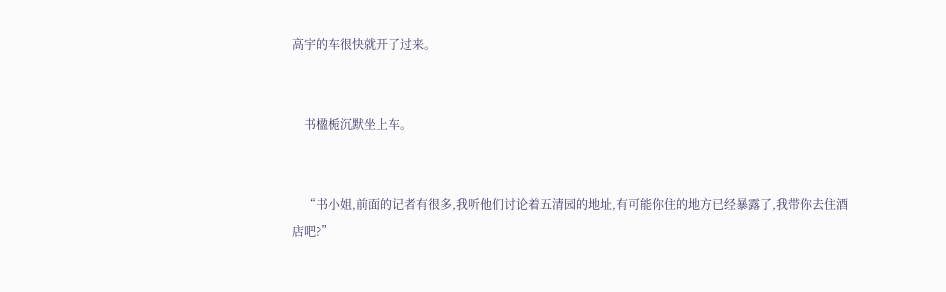高宇的车很快就开了过来。


    书楹栀沉默坐上车。


    “书小姐,前面的记者有很多,我听他们讨论着五清园的地址,有可能你住的地方已经暴露了,我带你去住酒店吧?”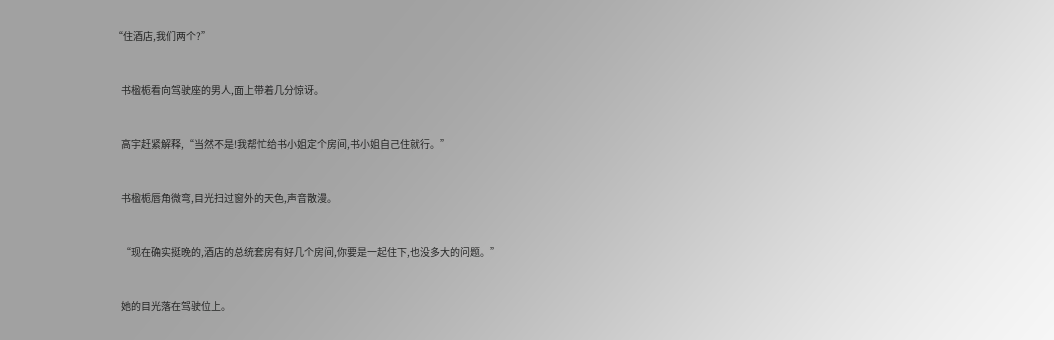“住酒店,我们两个?”


    书楹栀看向驾驶座的男人,面上带着几分惊讶。


    高宇赶紧解释,“当然不是!我帮忙给书小姐定个房间,书小姐自己住就行。”


    书楹栀唇角微弯,目光扫过窗外的天色,声音散漫。


    “现在确实挺晚的,酒店的总统套房有好几个房间,你要是一起住下,也没多大的问题。”


    她的目光落在驾驶位上。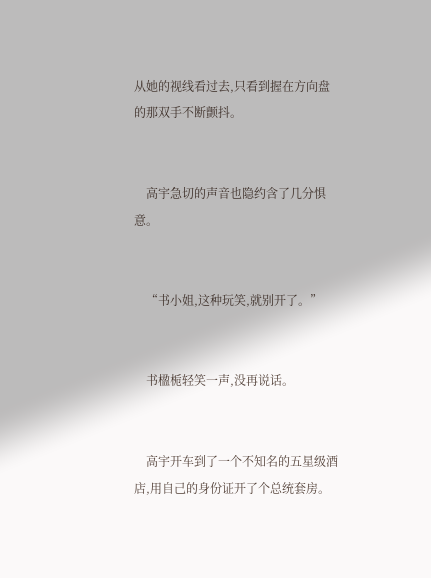从她的视线看过去,只看到握在方向盘的那双手不断颤抖。


    高宇急切的声音也隐约含了几分惧意。


    “书小姐,这种玩笑,就别开了。”


    书楹栀轻笑一声,没再说话。


    高宇开车到了一个不知名的五星级酒店,用自己的身份证开了个总统套房。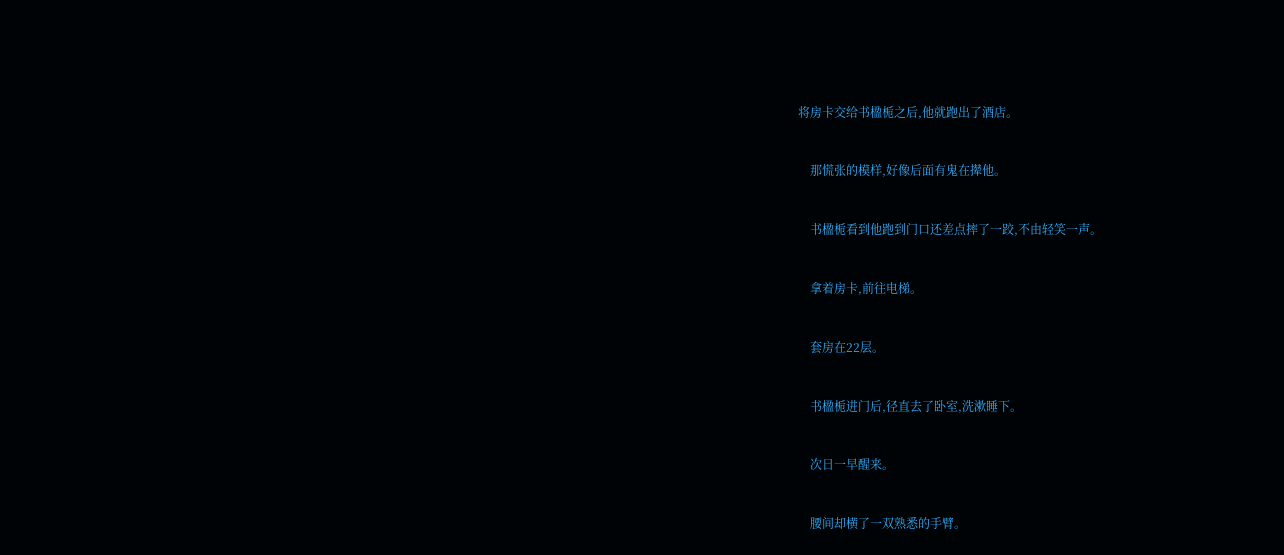将房卡交给书楹栀之后,他就跑出了酒店。


    那慌张的模样,好像后面有鬼在撵他。


    书楹栀看到他跑到门口还差点摔了一跤,不由轻笑一声。


    拿着房卡,前往电梯。


    套房在22层。


    书楹栀进门后,径直去了卧室,洗漱睡下。


    次日一早醒来。


    腰间却横了一双熟悉的手臂。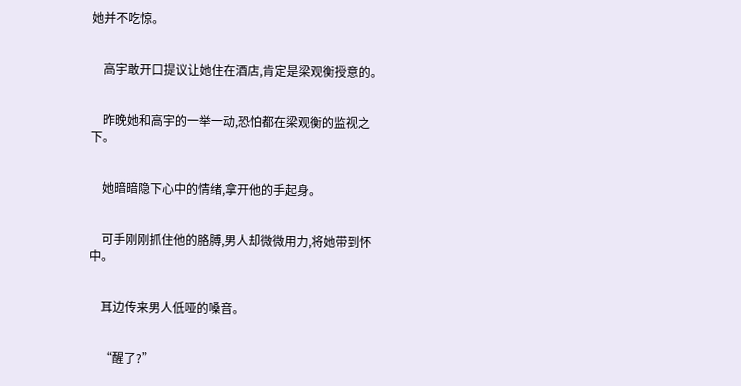她并不吃惊。


    高宇敢开口提议让她住在酒店,肯定是梁观衡授意的。


    昨晚她和高宇的一举一动,恐怕都在梁观衡的监视之下。


    她暗暗隐下心中的情绪,拿开他的手起身。


    可手刚刚抓住他的胳膊,男人却微微用力,将她带到怀中。


    耳边传来男人低哑的嗓音。


    “醒了?”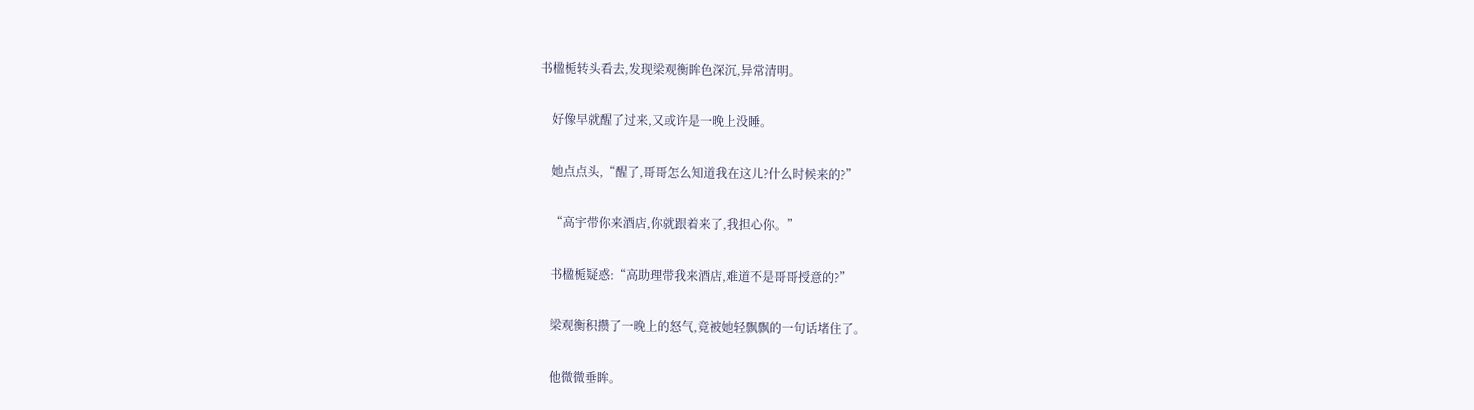书楹栀转头看去,发现梁观衡眸色深沉,异常清明。


    好像早就醒了过来,又或许是一晚上没睡。


    她点点头,“醒了,哥哥怎么知道我在这儿?什么时候来的?”


    “高宇带你来酒店,你就跟着来了,我担心你。”


    书楹栀疑惑:“高助理带我来酒店,难道不是哥哥授意的?”


    梁观衡积攒了一晚上的怒气,竟被她轻飘飘的一句话堵住了。


    他微微垂眸。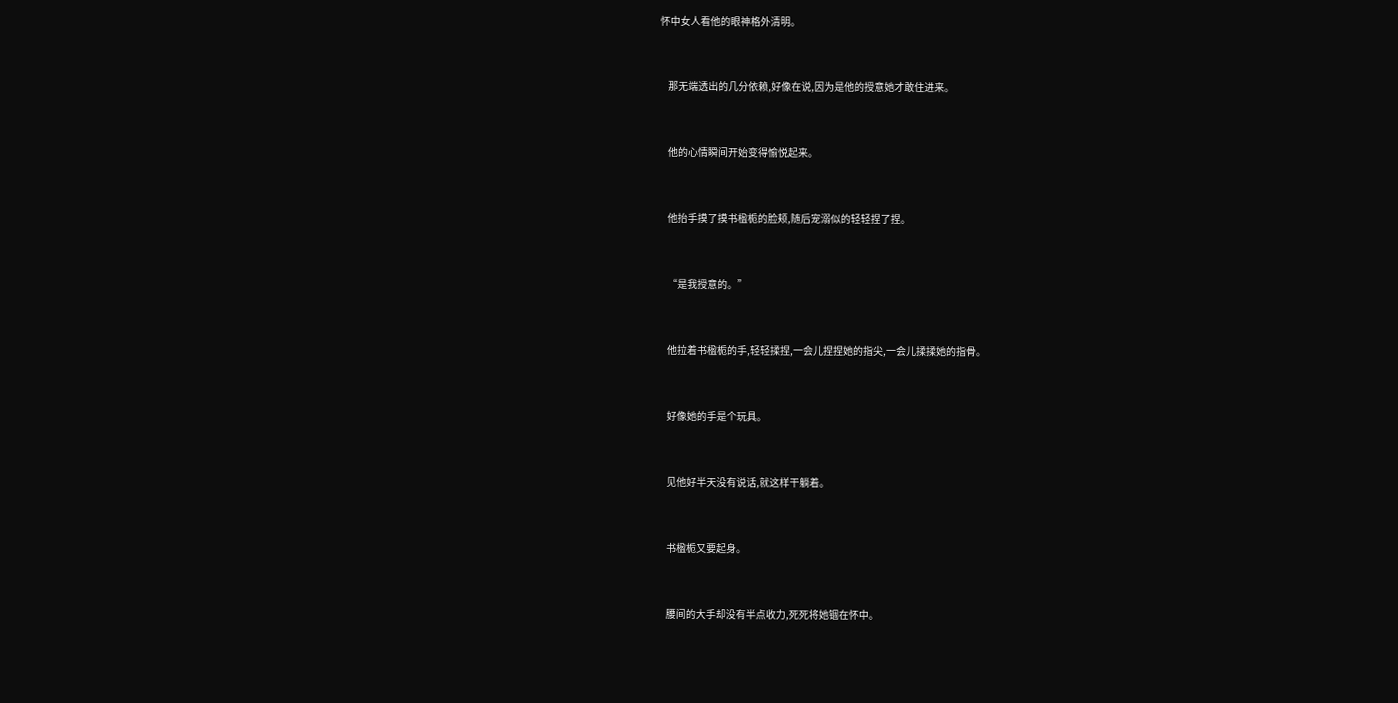怀中女人看他的眼神格外清明。


    那无端透出的几分依赖,好像在说,因为是他的授意她才敢住进来。


    他的心情瞬间开始变得愉悦起来。


    他抬手摸了摸书楹栀的脸颊,随后宠溺似的轻轻捏了捏。


    “是我授意的。”


    他拉着书楹栀的手,轻轻揉捏,一会儿捏捏她的指尖,一会儿揉揉她的指骨。


    好像她的手是个玩具。


    见他好半天没有说话,就这样干躺着。


    书楹栀又要起身。


    腰间的大手却没有半点收力,死死将她锢在怀中。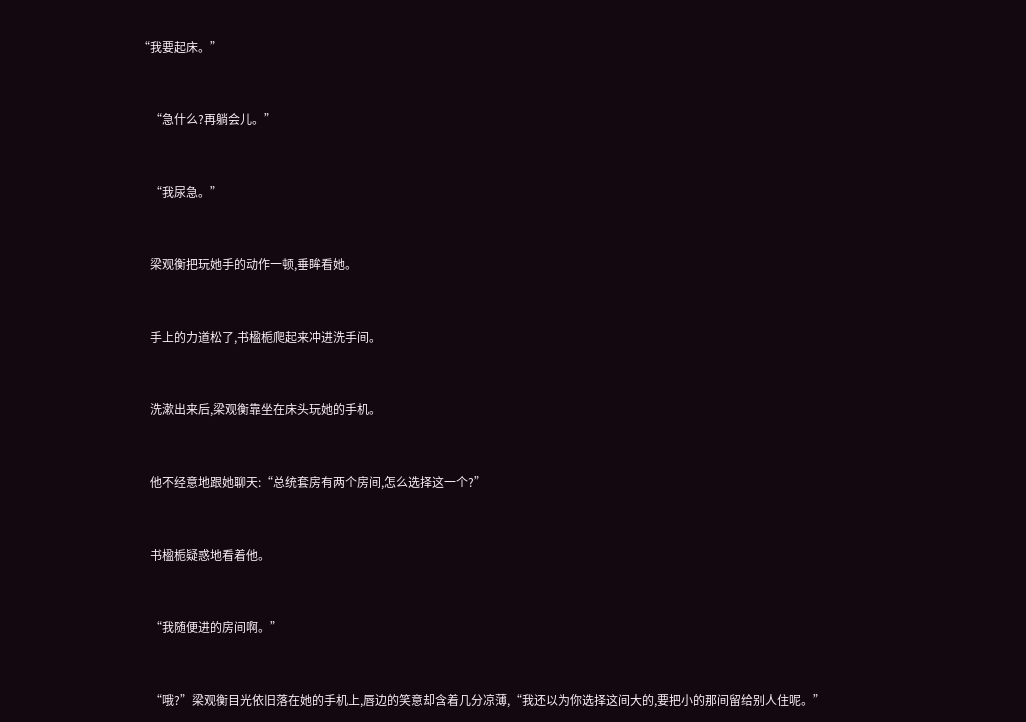“我要起床。”


    “急什么?再躺会儿。”


    “我尿急。”


    梁观衡把玩她手的动作一顿,垂眸看她。


    手上的力道松了,书楹栀爬起来冲进洗手间。


    洗漱出来后,梁观衡靠坐在床头玩她的手机。


    他不经意地跟她聊天:“总统套房有两个房间,怎么选择这一个?”


    书楹栀疑惑地看着他。


    “我随便进的房间啊。”


    “哦?”梁观衡目光依旧落在她的手机上,唇边的笑意却含着几分凉薄,“我还以为你选择这间大的,要把小的那间留给别人住呢。”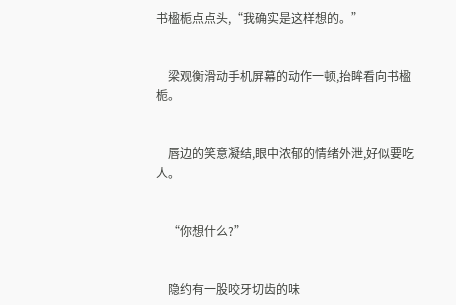书楹栀点点头,“我确实是这样想的。”


    梁观衡滑动手机屏幕的动作一顿,抬眸看向书楹栀。


    唇边的笑意凝结,眼中浓郁的情绪外泄,好似要吃人。


    “你想什么?”


    隐约有一股咬牙切齿的味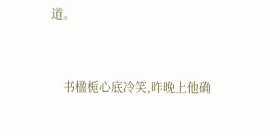道。


    书楹栀心底冷笑,昨晚上他确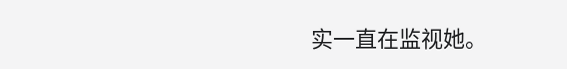实一直在监视她。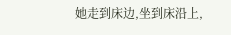她走到床边,坐到床沿上,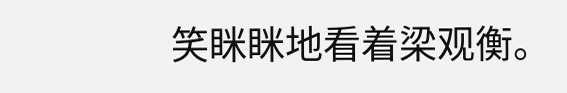笑眯眯地看着梁观衡。